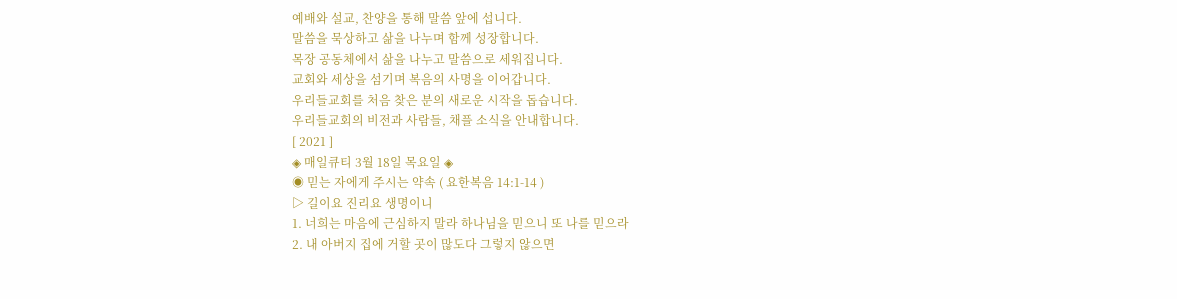예배와 설교, 찬양을 통해 말씀 앞에 섭니다.
말씀을 묵상하고 삶을 나누며 함께 성장합니다.
목장 공동체에서 삶을 나누고 말씀으로 세워집니다.
교회와 세상을 섬기며 복음의 사명을 이어갑니다.
우리들교회를 처음 찾은 분의 새로운 시작을 돕습니다.
우리들교회의 비전과 사람들, 채플 소식을 안내합니다.
[ 2021 ]
◈ 매일큐티 3월 18일 목요일 ◈
◉ 믿는 자에게 주시는 약속 ( 요한복음 14:1-14 )
▷ 길이요 진리요 생명이니
1. 너희는 마음에 근심하지 말라 하나님을 믿으니 또 나를 믿으라
2. 내 아버지 집에 거할 곳이 많도다 그렇지 않으면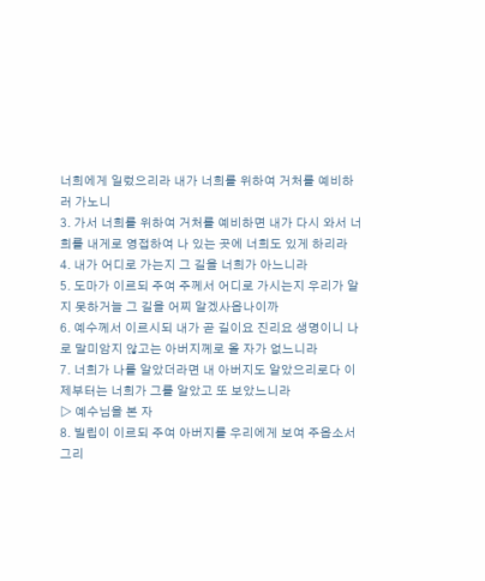너희에게 일렀으리라 내가 너희를 위하여 거처를 예비하러 가노니
3. 가서 너희를 위하여 거처를 예비하면 내가 다시 와서 너희를 내게로 영접하여 나 있는 곳에 너희도 있게 하리라
4. 내가 어디로 가는지 그 길을 너희가 아느니라
5. 도마가 이르되 주여 주께서 어디로 가시는지 우리가 알지 못하거늘 그 길을 어찌 알겠사옵나이까
6. 예수께서 이르시되 내가 곧 길이요 진리요 생명이니 나로 말미암지 않고는 아버지께로 올 자가 없느니라
7. 너희가 나를 알았더라면 내 아버지도 알았으리로다 이제부터는 너희가 그를 알았고 또 보았느니라
▷ 예수님을 본 자
8. 빌립이 이르되 주여 아버지를 우리에게 보여 주옵소서 그리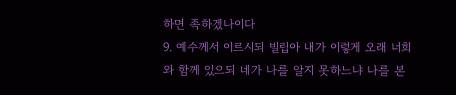하면 족하겠나이다
9. 예수께서 이르시되 빌립아 내가 이렇게 오래 너희와 함께 있으되 네가 나를 알지 못하느냐 나를 본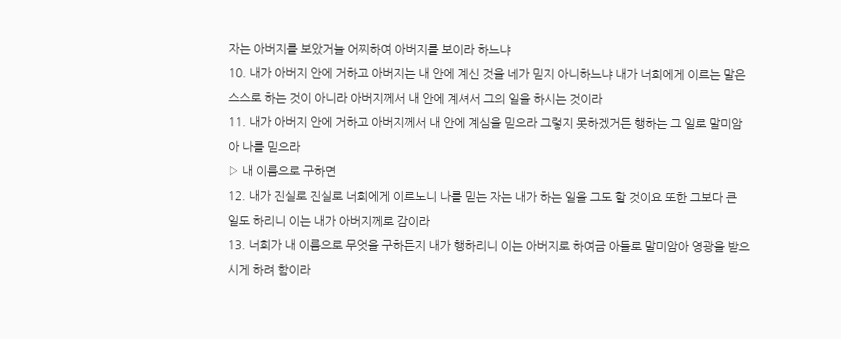자는 아버지를 보았거늘 어찌하여 아버지를 보이라 하느냐
10. 내가 아버지 안에 거하고 아버지는 내 안에 계신 것을 네가 믿지 아니하느냐 내가 너희에게 이르는 말은 스스로 하는 것이 아니라 아버지께서 내 안에 계셔서 그의 일을 하시는 것이라
11. 내가 아버지 안에 거하고 아버지께서 내 안에 계심을 믿으라 그렇지 못하겠거든 행하는 그 일로 말미암아 나를 믿으라
▷ 내 이름으로 구하면
12. 내가 진실로 진실로 너희에게 이르노니 나를 믿는 자는 내가 하는 일을 그도 할 것이요 또한 그보다 큰 일도 하리니 이는 내가 아버지께로 감이라
13. 너희가 내 이름으로 무엇을 구하든지 내가 행하리니 이는 아버지로 하여금 아들로 말미암아 영광을 받으시게 하려 함이라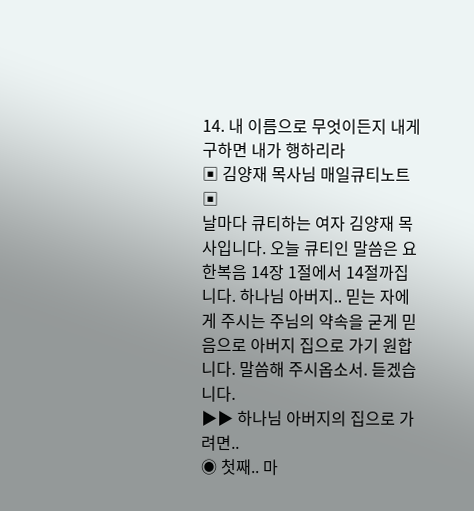14. 내 이름으로 무엇이든지 내게 구하면 내가 행하리라
▣ 김양재 목사님 매일큐티노트 ▣
날마다 큐티하는 여자 김양재 목사입니다. 오늘 큐티인 말씀은 요한복음 14장 1절에서 14절까집니다. 하나님 아버지.. 믿는 자에게 주시는 주님의 약속을 굳게 믿음으로 아버지 집으로 가기 원합니다. 말씀해 주시옵소서. 듣겠습니다.
▶▶ 하나님 아버지의 집으로 가려면..
◉ 첫째.. 마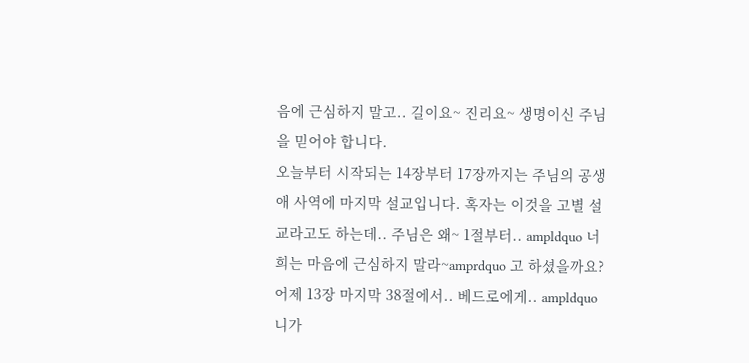음에 근심하지 말고.. 길이요~ 진리요~ 생명이신 주님을 믿어야 합니다.
오늘부터 시작되는 14장부터 17장까지는 주님의 공생애 사역에 마지막 설교입니다. 혹자는 이것을 고별 설교라고도 하는데.. 주님은 왜~ 1절부터.. ampldquo 너희는 마음에 근심하지 말라~amprdquo 고 하셨을까요? 어제 13장 마지막 38절에서.. 베드로에게.. ampldquo 니가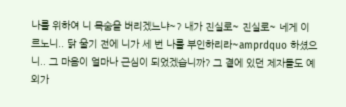나를 위하여 니 목숨을 버리겠느냐~? 내가 진실로~ 진실로~ 네게 이르노니.. 닭 울기 전에 니가 세 번 나를 부인하리라~amprdquo 하셨으니.. 그 마음이 얼마나 근심이 되었겠습니까? 그 곁에 있던 제자들도 예외가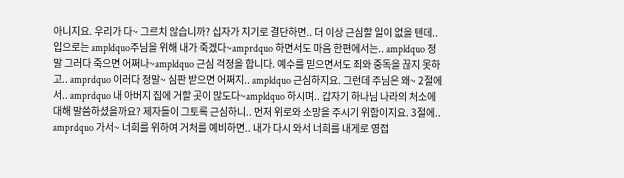아니지요. 우리가 다~ 그르치 않습니까? 십자가 지기로 결단하면.. 더 이상 근심할 일이 없을 텐데.. 입으로는 ampldquo주님을 위해 내가 죽겠다~amprdquo 하면서도 마음 한편에서는.. ampldquo 정말 그러다 죽으면 어쩌나~ampldquo 근심 걱정을 합니다. 예수를 믿으면서도 죄와 중독을 끊지 못하고.. amprdquo 이러다 정말~ 심판 받으면 어쩌지.. ampldquo 근심하지요. 그런데 주님은 왜~ 2절에서.. amprdquo 내 아버지 집에 거할 곳이 많도다~ampldquo 하시며.. 갑자기 하나님 나라의 처소에 대해 말씀하셨을까요? 제자들이 그토록 근심하니.. 먼저 위로와 소망을 주시기 위함이지요. 3절에.. amprdquo 가서~ 너희를 위하여 거처를 예비하면.. 내가 다시 와서 너희를 내게로 영접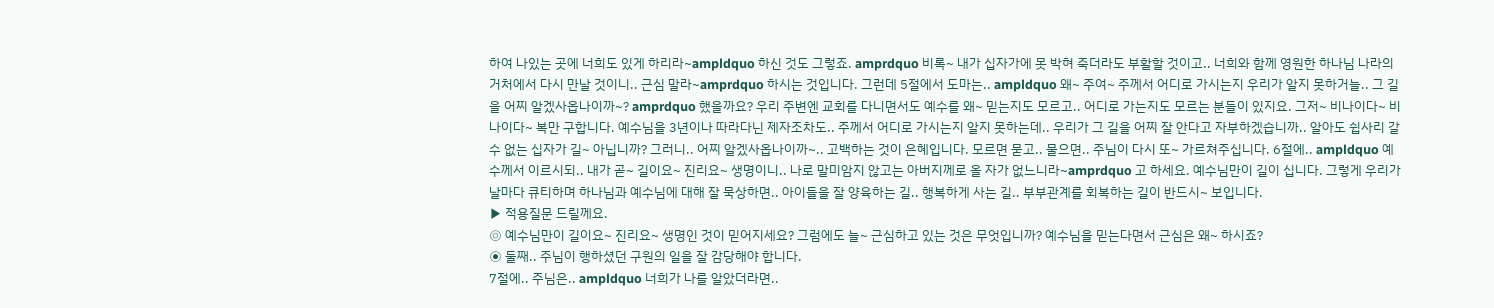하여 나있는 곳에 너희도 있게 하리라~ampldquo 하신 것도 그렇죠. amprdquo 비록~ 내가 십자가에 못 박혀 죽더라도 부활할 것이고.. 너희와 함께 영원한 하나님 나라의 거처에서 다시 만날 것이니.. 근심 말라~amprdquo 하시는 것입니다. 그런데 5절에서 도마는.. ampldquo 왜~ 주여~ 주께서 어디로 가시는지 우리가 알지 못하거늘.. 그 길을 어찌 알겠사옵나이까~? amprdquo 했을까요? 우리 주변엔 교회를 다니면서도 예수를 왜~ 믿는지도 모르고.. 어디로 가는지도 모르는 분들이 있지요. 그저~ 비나이다~ 비나이다~ 복만 구합니다. 예수님을 3년이나 따라다닌 제자조차도.. 주께서 어디로 가시는지 알지 못하는데.. 우리가 그 길을 어찌 잘 안다고 자부하겠습니까.. 알아도 쉽사리 갈 수 없는 십자가 길~ 아닙니까? 그러니.. 어찌 알겠사옵나이까~.. 고백하는 것이 은혜입니다. 모르면 묻고.. 물으면.. 주님이 다시 또~ 가르쳐주십니다. 6절에.. ampldquo 예수께서 이르시되.. 내가 곧~ 길이요~ 진리요~ 생명이니.. 나로 말미암지 않고는 아버지께로 올 자가 없느니라~amprdquo 고 하세요. 예수님만이 길이 십니다. 그렇게 우리가 날마다 큐티하며 하나님과 예수님에 대해 잘 묵상하면.. 아이들을 잘 양육하는 길.. 행복하게 사는 길.. 부부관계를 회복하는 길이 반드시~ 보입니다.
▶ 적용질문 드릴께요.
◎ 예수님만이 길이요~ 진리요~ 생명인 것이 믿어지세요? 그럼에도 늘~ 근심하고 있는 것은 무엇입니까? 예수님을 믿는다면서 근심은 왜~ 하시죠?
◉ 둘째.. 주님이 행하셨던 구원의 일을 잘 감당해야 합니다.
7절에.. 주님은.. ampldquo 너희가 나를 알았더라면..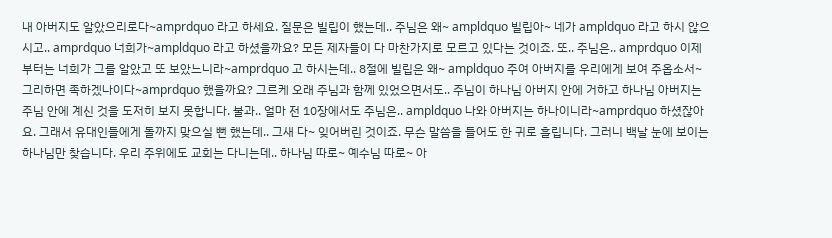내 아버지도 알았으리로다~amprdquo 라고 하세요. 질문은 빌립이 했는데.. 주님은 왜~ ampldquo 빌립아~ 네가 ampldquo 라고 하시 않으시고.. amprdquo 너희가~ampldquo 라고 하셨을까요? 모든 제자들이 다 마찬가지로 모르고 있다는 것이죠. 또.. 주님은.. amprdquo 이제부터는 너희가 그를 알았고 또 보았느니라~amprdquo 고 하시는데.. 8절에 빌립은 왜~ ampldquo 주여 아버지를 우리에게 보여 주옵소서~ 그리하면 족하겠나이다~amprdquo 했을까요? 그르케 오래 주님과 함께 있었으면서도.. 주님이 하나님 아버지 안에 거하고 하나님 아버지는 주님 안에 계신 것을 도저히 보지 못합니다. 불과.. 얼마 전 10장에서도 주님은.. ampldquo 나와 아버지는 하나이니라~amprdquo 하셨잖아요. 그래서 유대인들에게 돌까지 맞으실 뻔 했는데.. 그새 다~ 잊어버린 것이죠. 무슨 말씀을 들어도 한 귀로 흘립니다. 그러니 백날 눈에 보이는 하나님만 찾습니다. 우리 주위에도 교회는 다니는데.. 하나님 따로~ 예수님 따로~ 아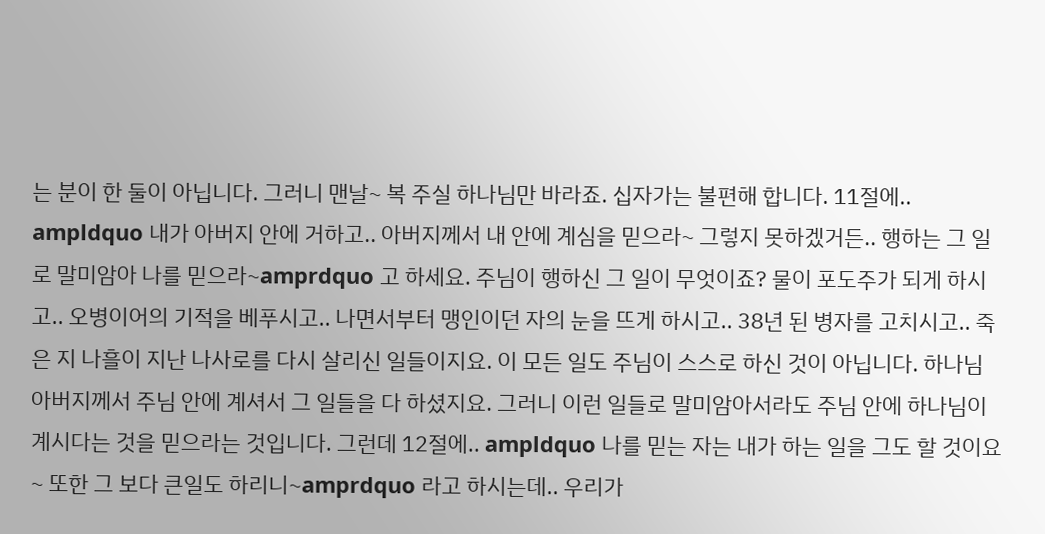는 분이 한 둘이 아닙니다. 그러니 맨날~ 복 주실 하나님만 바라죠. 십자가는 불편해 합니다. 11절에.. ampldquo 내가 아버지 안에 거하고.. 아버지께서 내 안에 계심을 믿으라~ 그렇지 못하겠거든.. 행하는 그 일로 말미암아 나를 믿으라~amprdquo 고 하세요. 주님이 행하신 그 일이 무엇이죠? 물이 포도주가 되게 하시고.. 오병이어의 기적을 베푸시고.. 나면서부터 맹인이던 자의 눈을 뜨게 하시고.. 38년 된 병자를 고치시고.. 죽은 지 나흘이 지난 나사로를 다시 살리신 일들이지요. 이 모든 일도 주님이 스스로 하신 것이 아닙니다. 하나님 아버지께서 주님 안에 계셔서 그 일들을 다 하셨지요. 그러니 이런 일들로 말미암아서라도 주님 안에 하나님이 계시다는 것을 믿으라는 것입니다. 그런데 12절에.. ampldquo 나를 믿는 자는 내가 하는 일을 그도 할 것이요~ 또한 그 보다 큰일도 하리니~amprdquo 라고 하시는데.. 우리가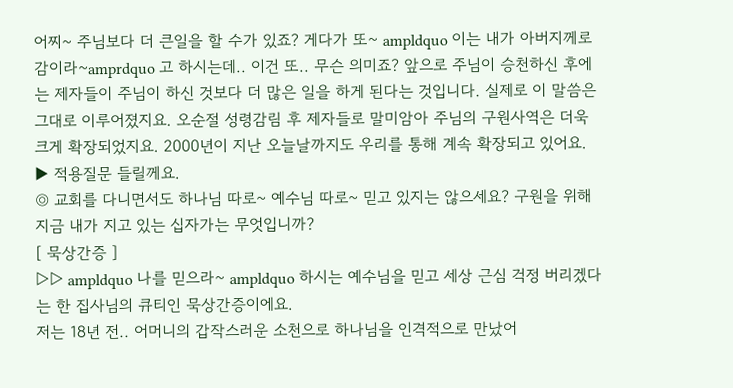어찌~ 주님보다 더 큰일을 할 수가 있죠? 게다가 또~ ampldquo 이는 내가 아버지께로 감이라~amprdquo 고 하시는데.. 이건 또.. 무슨 의미죠? 앞으로 주님이 승천하신 후에는 제자들이 주님이 하신 것보다 더 많은 일을 하게 된다는 것입니다. 실제로 이 말씀은 그대로 이루어졌지요. 오순절 성령감림 후 제자들로 말미암아 주님의 구원사역은 더욱 크게 확장되었지요. 2000년이 지난 오늘날까지도 우리를 통해 계속 확장되고 있어요.
▶ 적용질문 들릴께요.
◎ 교회를 다니면서도 하나님 따로~ 예수님 따로~ 믿고 있지는 않으세요? 구원을 위해 지금 내가 지고 있는 십자가는 무엇입니까?
[ 묵상간증 ]
▷▷ ampldquo 나를 믿으라~ ampldquo 하시는 예수님을 믿고 세상 근심 걱정 버리겠다는 한 집사님의 큐티인 묵상간증이에요.
저는 18년 전.. 어머니의 갑작스러운 소천으로 하나님을 인격적으로 만났어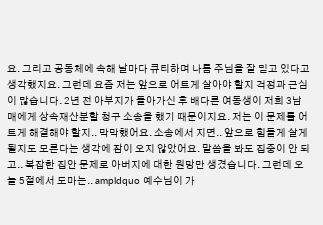요. 그리고 공동체에 속해 날마다 큐티하며 나름 주님을 잘 믿고 있다고 생각했지요. 그런데 요즘 저는 앞으로 어트게 살아야 할지 걱정과 근심이 많습니다. 2년 전 아부지가 돌아가신 후 배다른 여동생이 저희 3남매에게 상속재산분할 청구 소송을 했기 때문이지요. 저는 이 문제를 어트게 해결해야 할지.. 막막했어요. 소송에서 지면.. 앞으로 힘들게 살게 될지도 모른다는 생각에 잠이 오지 않았어요. 말씀을 봐도 집중이 안 되고.. 복잡한 집안 문제로 아버지에 대한 원망만 생겼습니다. 그런데 오늘 5절에서 도마는.. ampldquo 예수님이 가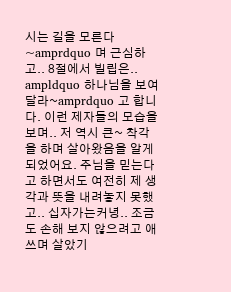시는 길을 모른다~amprdquo 며 근심하고.. 8절에서 빌립은.. ampldquo 하나님을 보여달라~amprdquo 고 합니다. 이런 제자들의 모습을 보며.. 저 역시 큰~ 착각을 하며 살아왔음을 알게 되었어요. 주님을 믿는다고 하면서도 여전히 제 생각과 뜻을 내려놓지 못했고.. 십자가는커녕.. 조금도 손해 보지 않으려고 애쓰며 살았기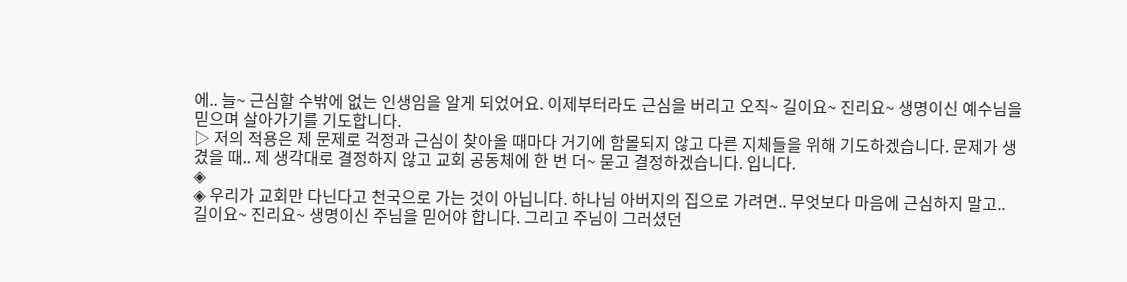에.. 늘~ 근심할 수밖에 없는 인생임을 알게 되었어요. 이제부터라도 근심을 버리고 오직~ 길이요~ 진리요~ 생명이신 예수님을 믿으며 살아가기를 기도합니다.
▷ 저의 적용은 제 문제로 걱정과 근심이 찾아올 때마다 거기에 함몰되지 않고 다른 지체들을 위해 기도하겠습니다. 문제가 생겼을 때.. 제 생각대로 결정하지 않고 교회 공동체에 한 번 더~ 묻고 결정하겠습니다. 입니다.
◈
◈ 우리가 교회만 다닌다고 천국으로 가는 것이 아닙니다. 하나님 아버지의 집으로 가려면.. 무엇보다 마음에 근심하지 말고.. 길이요~ 진리요~ 생명이신 주님을 믿어야 합니다. 그리고 주님이 그러셨던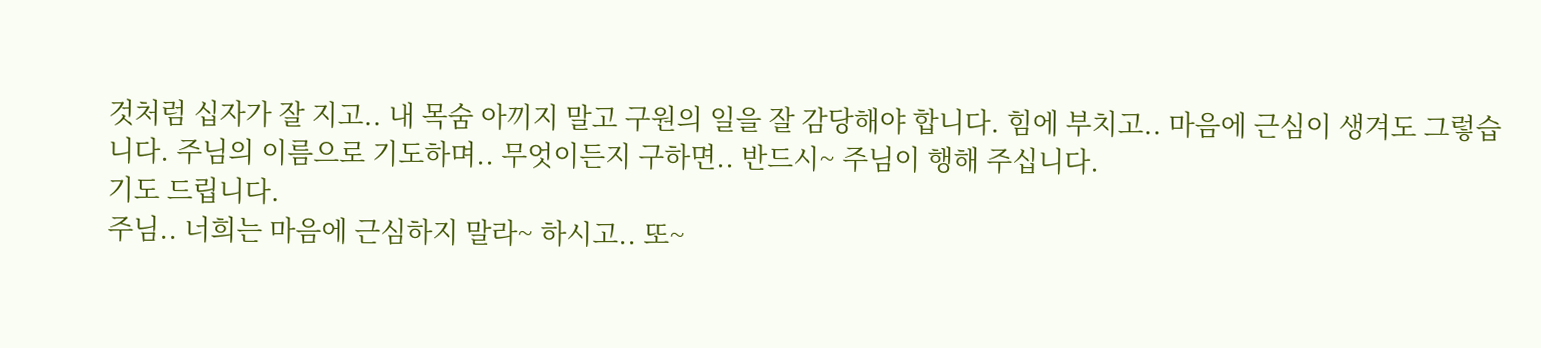것처럼 십자가 잘 지고.. 내 목숨 아끼지 말고 구원의 일을 잘 감당해야 합니다. 힘에 부치고.. 마음에 근심이 생겨도 그렇습니다. 주님의 이름으로 기도하며.. 무엇이든지 구하면.. 반드시~ 주님이 행해 주십니다.
기도 드립니다.
주님.. 너희는 마음에 근심하지 말라~ 하시고.. 또~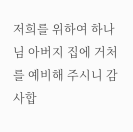저희를 위하여 하나님 아버지 집에 거처를 예비해 주시니 감사합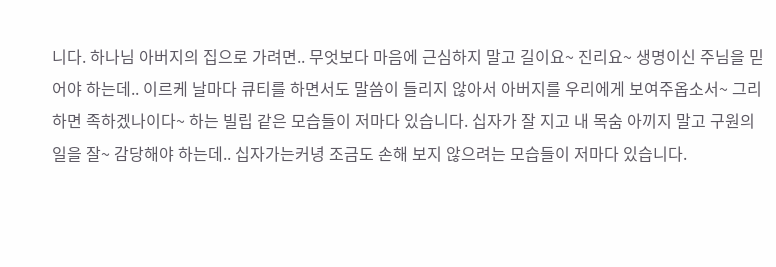니다. 하나님 아버지의 집으로 가려면.. 무엇보다 마음에 근심하지 말고 길이요~ 진리요~ 생명이신 주님을 믿어야 하는데.. 이르케 날마다 큐티를 하면서도 말씀이 들리지 않아서 아버지를 우리에게 보여주옵소서~ 그리하면 족하겠나이다~ 하는 빌립 같은 모습들이 저마다 있습니다. 십자가 잘 지고 내 목숨 아끼지 말고 구원의 일을 잘~ 감당해야 하는데.. 십자가는커녕 조금도 손해 보지 않으려는 모습들이 저마다 있습니다.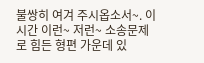불쌍히 여겨 주시옵소서~. 이 시간 이런~ 저런~ 소송문제로 힘든 형편 가운데 있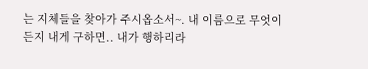는 지체들을 찾아가 주시옵소서~. 내 이름으로 무엇이든지 내게 구하면.. 내가 행하리라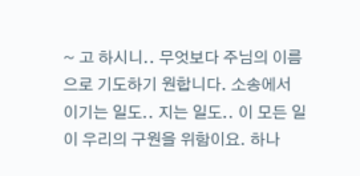~ 고 하시니.. 무엇보다 주님의 이름으로 기도하기 원합니다. 소송에서 이기는 일도.. 지는 일도.. 이 모든 일이 우리의 구원을 위함이요. 하나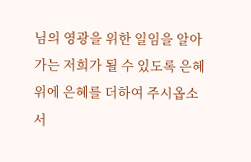님의 영광을 위한 일임을 알아가는 저희가 될 수 있도록 은혜 위에 은혜를 더하여 주시옵소서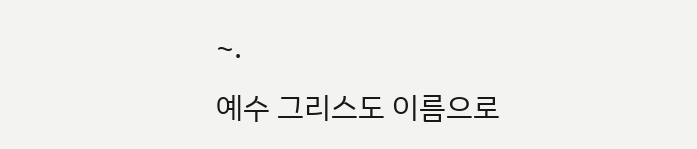~.
예수 그리스도 이름으로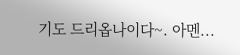기도 드리옵나이다~. 아멘...